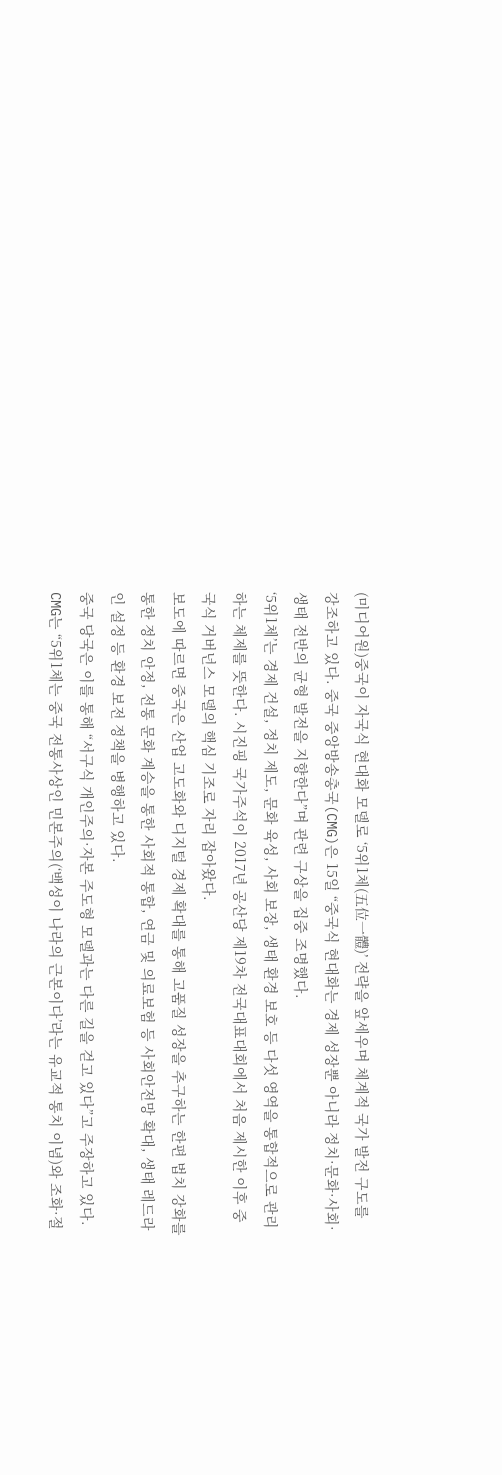(미디어원)중국이 자국식 현대화 모델로 ‘5위1체(五位一體)’ 전략을 앞세우며 체계적 국가 발전 구도를 강조하고 있다. 중국 중앙방송총국(CMG)은 15일 “중국식 현대화는 경제 성장뿐 아니라 정치·문화·사회·생태 전반의 균형 발전을 지향한다”며 관련 구상을 집중 조명했다.
‘5위1체’는 경제 건설, 정치 제도, 문화 육성, 사회 보장, 생태 환경 보호 등 다섯 영역을 통합적으로 관리하는 체제를 뜻한다. 시진핑 국가주석이 2017년 공산당 제19차 전국대표대회에서 처음 제시한 이후 중국식 거버넌스 모델의 핵심 기조로 자리 잡아왔다.
보도에 따르면 중국은 산업 고도화와 디지털 경제 확대를 통해 고품질 성장을 추구하는 한편 법치 강화를 통한 정치 안정, 전통 문화 계승을 통한 사회적 통합, 연금 및 의료보험 등 사회안전망 확대, 생태 레드라인 설정 등 환경 보전 정책을 병행하고 있다.
중국 당국은 이를 통해 “서구식 개인주의·자본 주도형 모델과는 다른 길을 걷고 있다”고 주장하고 있다. CMG는 “5위1체는 중국 전통사상인 민본주의(‘백성이 나라의 근본이다’라는 유교적 통치 이념)와 조화·절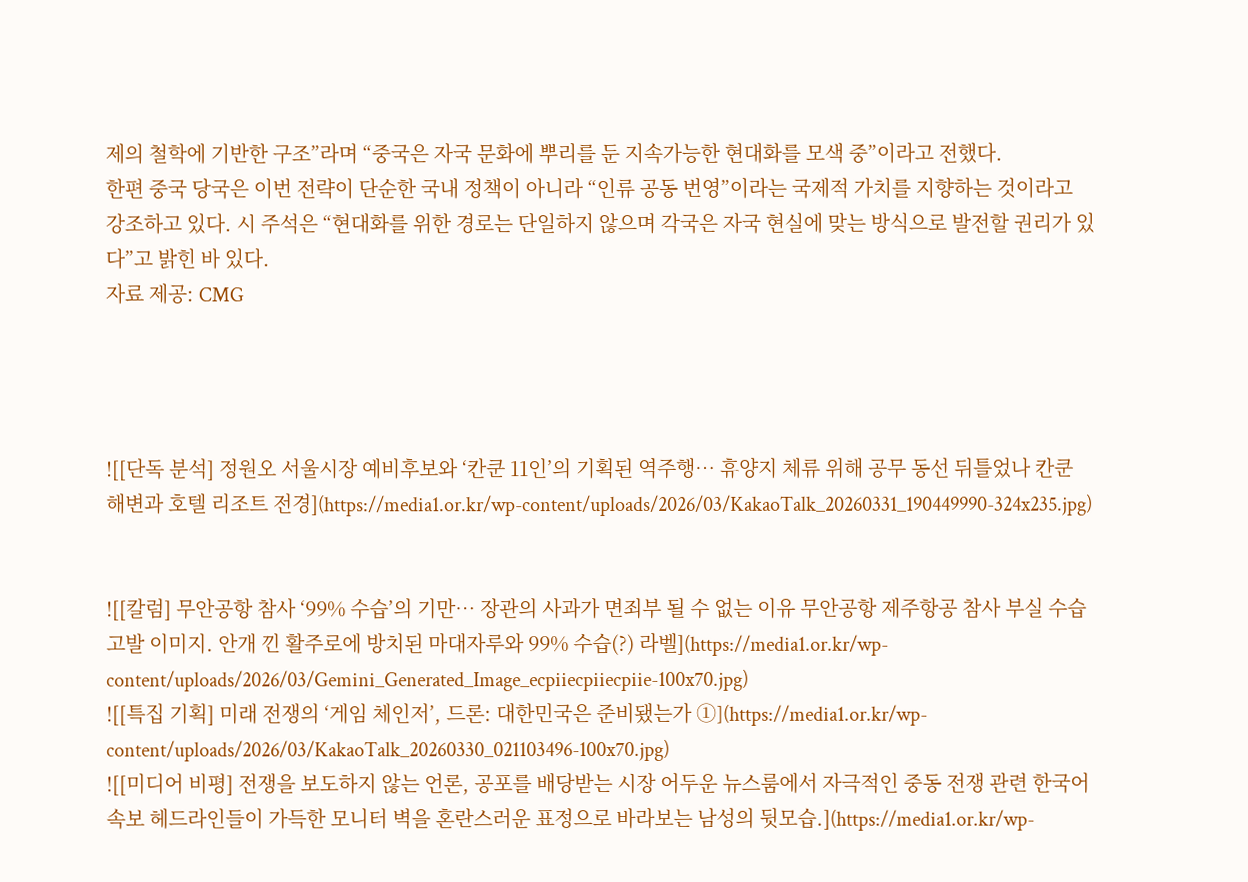제의 철학에 기반한 구조”라며 “중국은 자국 문화에 뿌리를 둔 지속가능한 현대화를 모색 중”이라고 전했다.
한편 중국 당국은 이번 전략이 단순한 국내 정책이 아니라 “인류 공동 번영”이라는 국제적 가치를 지향하는 것이라고 강조하고 있다. 시 주석은 “현대화를 위한 경로는 단일하지 않으며 각국은 자국 현실에 맞는 방식으로 발전할 권리가 있다”고 밝힌 바 있다.
자료 제공: CMG




![[단독 분석] 정원오 서울시장 예비후보와 ‘칸쿤 11인’의 기획된 역주행… 휴양지 체류 위해 공무 동선 뒤틀었나 칸쿤 해변과 호텔 리조트 전경](https://media1.or.kr/wp-content/uploads/2026/03/KakaoTalk_20260331_190449990-324x235.jpg)


![[칼럼] 무안공항 참사 ‘99% 수습’의 기만… 장관의 사과가 면죄부 될 수 없는 이유 무안공항 제주항공 참사 부실 수습 고발 이미지. 안개 낀 활주로에 방치된 마대자루와 99% 수습(?) 라벨](https://media1.or.kr/wp-content/uploads/2026/03/Gemini_Generated_Image_ecpiiecpiiecpiie-100x70.jpg)
![[특집 기획] 미래 전쟁의 ‘게임 체인저’, 드론: 대한민국은 준비됐는가 ①](https://media1.or.kr/wp-content/uploads/2026/03/KakaoTalk_20260330_021103496-100x70.jpg)
![[미디어 비평] 전쟁을 보도하지 않는 언론, 공포를 배당받는 시장 어두운 뉴스룸에서 자극적인 중동 전쟁 관련 한국어 속보 헤드라인들이 가득한 모니터 벽을 혼란스러운 표정으로 바라보는 남성의 뒷모습.](https://media1.or.kr/wp-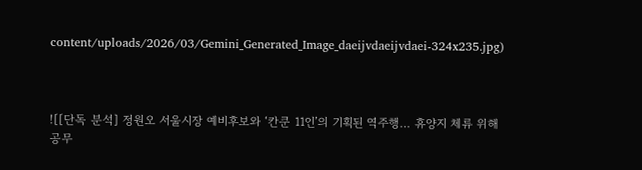content/uploads/2026/03/Gemini_Generated_Image_daeijvdaeijvdaei-324x235.jpg)



![[단독 분석] 정원오 서울시장 예비후보와 ‘칸쿤 11인’의 기획된 역주행… 휴양지 체류 위해 공무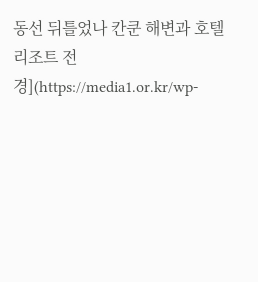동선 뒤틀었나 칸쿤 해변과 호텔 리조트 전경](https://media1.or.kr/wp-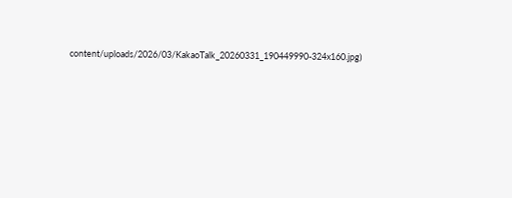content/uploads/2026/03/KakaoTalk_20260331_190449990-324x160.jpg)